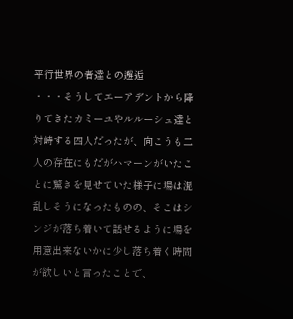平行世界の者達との邂逅
・・・そうしてエーアデントから降りてきたカミーユやルルーシュ達と対峙する四人だったが、向こうも二人の存在にもだがハマーンがいたことに驚きを見せていた様子に場は混乱しそうになったものの、そこはシンジが落ち着いて話せるように場を用意出来ないかに少し落ち着く時間が欲しいと言ったことで、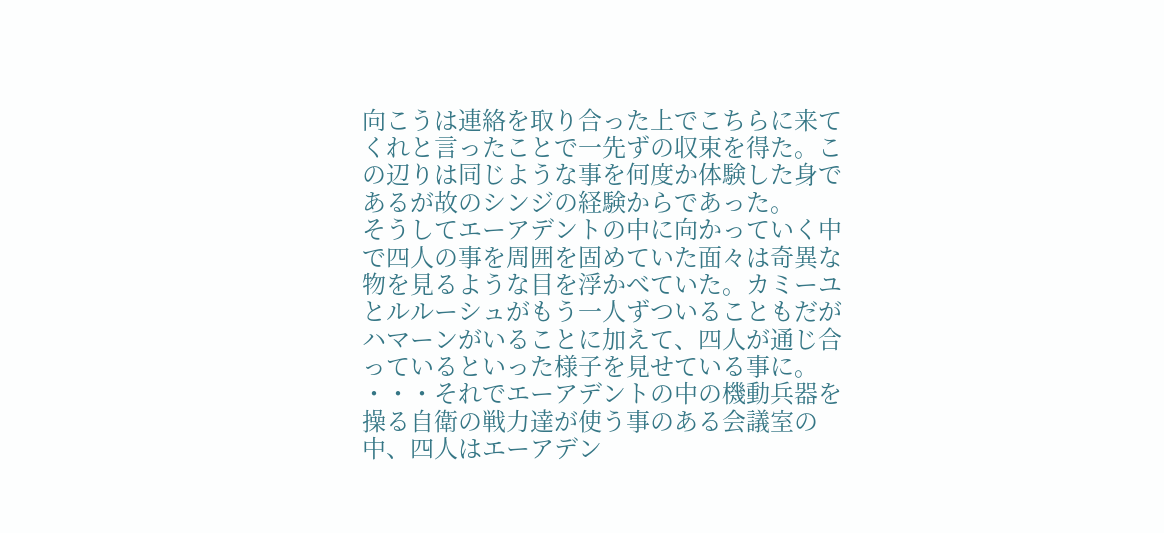向こうは連絡を取り合った上でこちらに来てくれと言ったことで一先ずの収束を得た。この辺りは同じような事を何度か体験した身であるが故のシンジの経験からであった。
そうしてエーアデントの中に向かっていく中で四人の事を周囲を固めていた面々は奇異な物を見るような目を浮かべていた。カミーユとルルーシュがもう一人ずついることもだがハマーンがいることに加えて、四人が通じ合っているといった様子を見せている事に。
・・・それでエーアデントの中の機動兵器を操る自衛の戦力達が使う事のある会議室の中、四人はエーアデン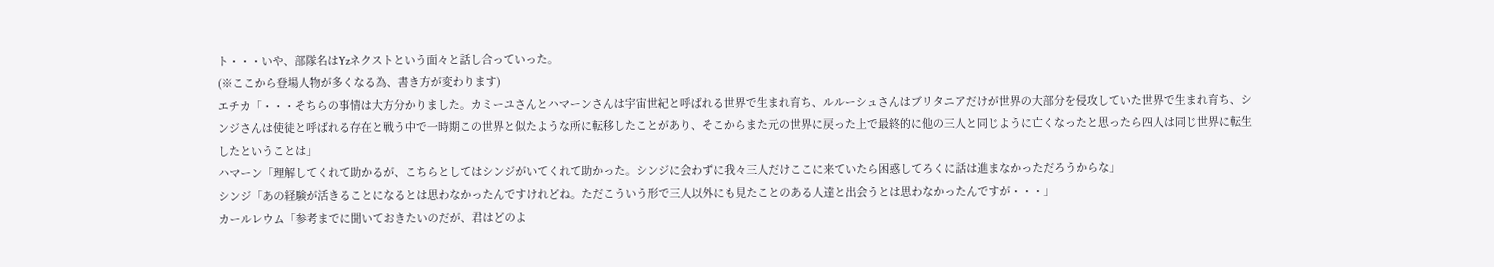ト・・・いや、部隊名はYzネクストという面々と話し合っていった。
(※ここから登場人物が多くなる為、書き方が変わります)
エチカ「・・・そちらの事情は大方分かりました。カミーユさんとハマーンさんは宇宙世紀と呼ばれる世界で生まれ育ち、ルルーシュさんはブリタニアだけが世界の大部分を侵攻していた世界で生まれ育ち、シンジさんは使徒と呼ばれる存在と戦う中で一時期この世界と似たような所に転移したことがあり、そこからまた元の世界に戻った上で最終的に他の三人と同じように亡くなったと思ったら四人は同じ世界に転生したということは」
ハマーン「理解してくれて助かるが、こちらとしてはシンジがいてくれて助かった。シンジに会わずに我々三人だけここに来ていたら困惑してろくに話は進まなかっただろうからな」
シンジ「あの経験が活きることになるとは思わなかったんですけれどね。ただこういう形で三人以外にも見たことのある人達と出会うとは思わなかったんですが・・・」
カールレウム「参考までに聞いておきたいのだが、君はどのよ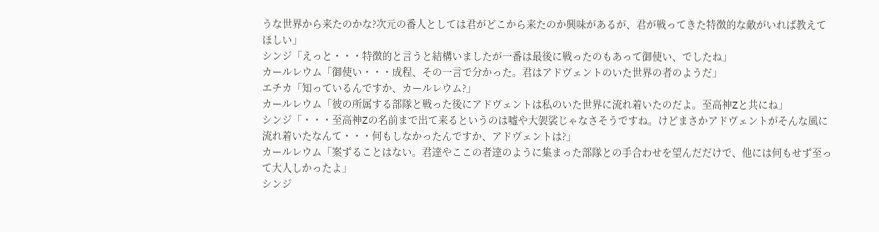うな世界から来たのかな?次元の番人としては君がどこから来たのか興味があるが、君が戦ってきた特徴的な敵がいれば教えてほしい」
シンジ「えっと・・・特徴的と言うと結構いましたが一番は最後に戦ったのもあって御使い、でしたね」
カールレウム「御使い・・・成程、その一言で分かった。君はアドヴェントのいた世界の者のようだ」
エチカ「知っているんですか、カールレウム?」
カールレウム「彼の所属する部隊と戦った後にアドヴェントは私のいた世界に流れ着いたのだよ。至高神Zと共にね」
シンジ「・・・至高神Zの名前まで出て来るというのは嘘や大袈裟じゃなさそうですね。けどまさかアドヴェントがそんな風に流れ着いたなんて・・・何もしなかったんですか、アドヴェントは?」
カールレウム「案ずることはない。君達やここの者達のように集まった部隊との手合わせを望んだだけで、他には何もせず至って大人しかったよ」
シンジ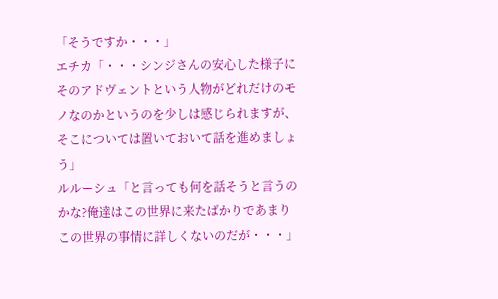「そうですか・・・」
エチカ「・・・シンジさんの安心した様子にそのアドヴェントという人物がどれだけのモノなのかというのを少しは感じられますが、そこについては置いておいて話を進めましょう」
ルルーシュ「と言っても何を話そうと言うのかな?俺達はこの世界に来たばかりであまりこの世界の事情に詳しくないのだが・・・」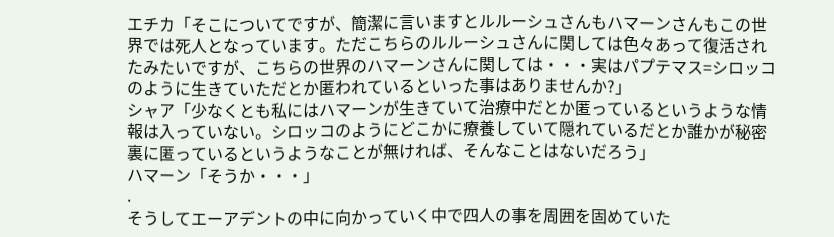エチカ「そこについてですが、簡潔に言いますとルルーシュさんもハマーンさんもこの世界では死人となっています。ただこちらのルルーシュさんに関しては色々あって復活されたみたいですが、こちらの世界のハマーンさんに関しては・・・実はパプテマス=シロッコのように生きていただとか匿われているといった事はありませんか?」
シャア「少なくとも私にはハマーンが生きていて治療中だとか匿っているというような情報は入っていない。シロッコのようにどこかに療養していて隠れているだとか誰かが秘密裏に匿っているというようなことが無ければ、そんなことはないだろう」
ハマーン「そうか・・・」
.
そうしてエーアデントの中に向かっていく中で四人の事を周囲を固めていた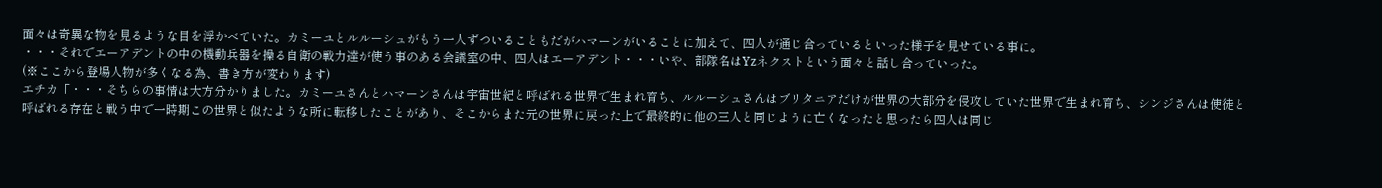面々は奇異な物を見るような目を浮かべていた。カミーユとルルーシュがもう一人ずついることもだがハマーンがいることに加えて、四人が通じ合っているといった様子を見せている事に。
・・・それでエーアデントの中の機動兵器を操る自衛の戦力達が使う事のある会議室の中、四人はエーアデント・・・いや、部隊名はYzネクストという面々と話し合っていった。
(※ここから登場人物が多くなる為、書き方が変わります)
エチカ「・・・そちらの事情は大方分かりました。カミーユさんとハマーンさんは宇宙世紀と呼ばれる世界で生まれ育ち、ルルーシュさんはブリタニアだけが世界の大部分を侵攻していた世界で生まれ育ち、シンジさんは使徒と呼ばれる存在と戦う中で一時期この世界と似たような所に転移したことがあり、そこからまた元の世界に戻った上で最終的に他の三人と同じように亡くなったと思ったら四人は同じ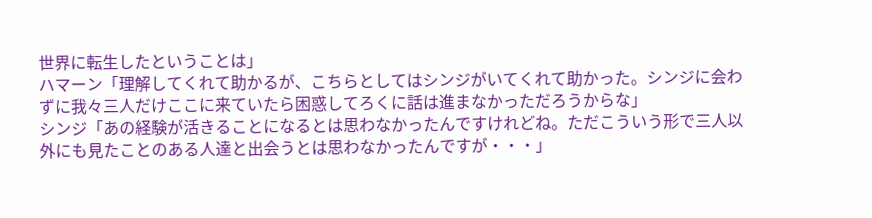世界に転生したということは」
ハマーン「理解してくれて助かるが、こちらとしてはシンジがいてくれて助かった。シンジに会わずに我々三人だけここに来ていたら困惑してろくに話は進まなかっただろうからな」
シンジ「あの経験が活きることになるとは思わなかったんですけれどね。ただこういう形で三人以外にも見たことのある人達と出会うとは思わなかったんですが・・・」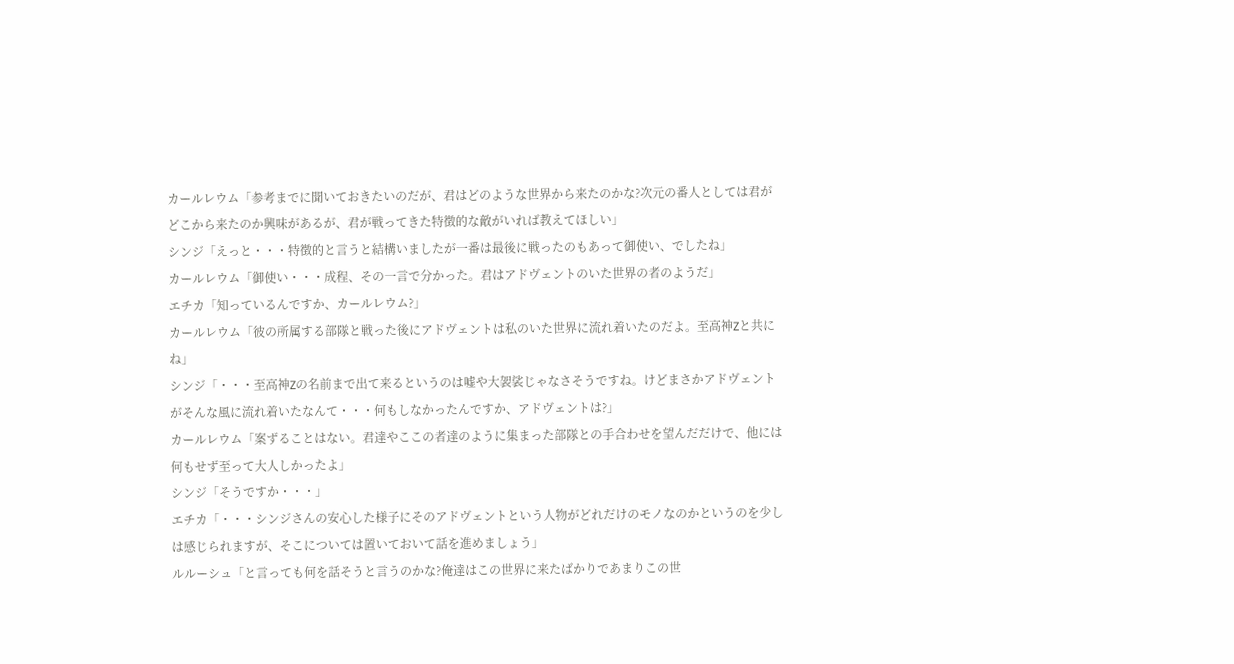カールレウム「参考までに聞いておきたいのだが、君はどのような世界から来たのかな?次元の番人としては君がどこから来たのか興味があるが、君が戦ってきた特徴的な敵がいれば教えてほしい」
シンジ「えっと・・・特徴的と言うと結構いましたが一番は最後に戦ったのもあって御使い、でしたね」
カールレウム「御使い・・・成程、その一言で分かった。君はアドヴェントのいた世界の者のようだ」
エチカ「知っているんですか、カールレウム?」
カールレウム「彼の所属する部隊と戦った後にアドヴェントは私のいた世界に流れ着いたのだよ。至高神Zと共にね」
シンジ「・・・至高神Zの名前まで出て来るというのは嘘や大袈裟じゃなさそうですね。けどまさかアドヴェントがそんな風に流れ着いたなんて・・・何もしなかったんですか、アドヴェントは?」
カールレウム「案ずることはない。君達やここの者達のように集まった部隊との手合わせを望んだだけで、他には何もせず至って大人しかったよ」
シンジ「そうですか・・・」
エチカ「・・・シンジさんの安心した様子にそのアドヴェントという人物がどれだけのモノなのかというのを少しは感じられますが、そこについては置いておいて話を進めましょう」
ルルーシュ「と言っても何を話そうと言うのかな?俺達はこの世界に来たばかりであまりこの世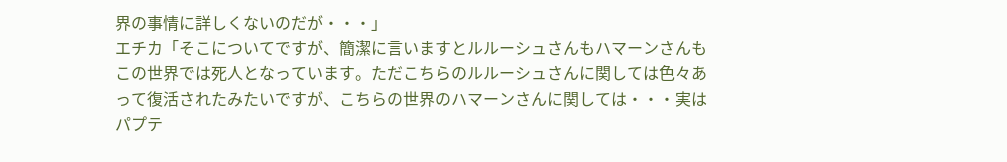界の事情に詳しくないのだが・・・」
エチカ「そこについてですが、簡潔に言いますとルルーシュさんもハマーンさんもこの世界では死人となっています。ただこちらのルルーシュさんに関しては色々あって復活されたみたいですが、こちらの世界のハマーンさんに関しては・・・実はパプテ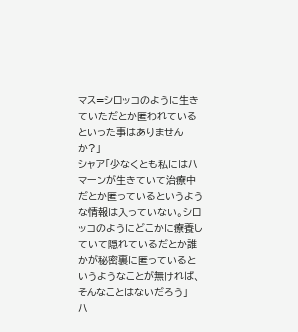マス=シロッコのように生きていただとか匿われているといった事はありませんか?」
シャア「少なくとも私にはハマーンが生きていて治療中だとか匿っているというような情報は入っていない。シロッコのようにどこかに療養していて隠れているだとか誰かが秘密裏に匿っているというようなことが無ければ、そんなことはないだろう」
ハ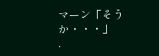マーン「そうか・・・」
.